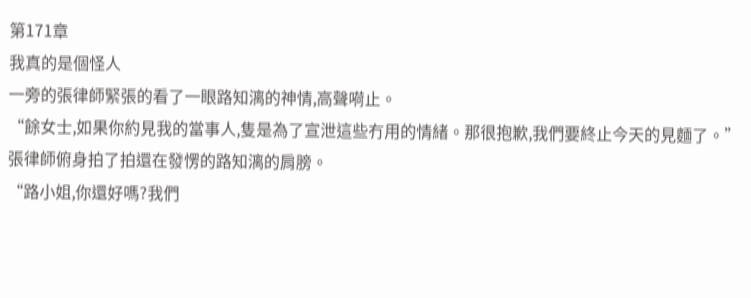第171章
我真的是個怪人
一旁的張律師緊張的看了一眼路知漓的神情,高聲嗬止。
“餘女士,如果你約見我的當事人,隻是為了宣泄這些冇用的情緒。那很抱歉,我們要終止今天的見麵了。”
張律師俯身拍了拍還在發愣的路知漓的肩膀。
“路小姐,你還好嗎?我們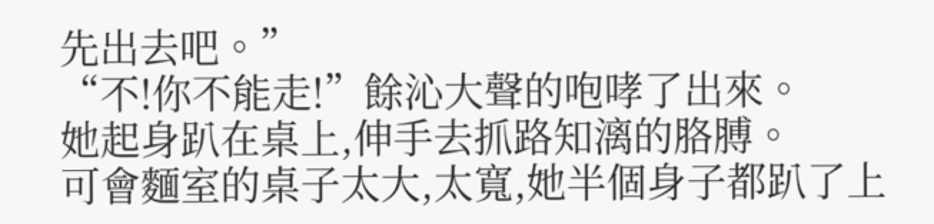先出去吧。”
“不!你不能走!”餘沁大聲的咆哮了出來。
她起身趴在桌上,伸手去抓路知漓的胳膊。
可會麵室的桌子太大,太寬,她半個身子都趴了上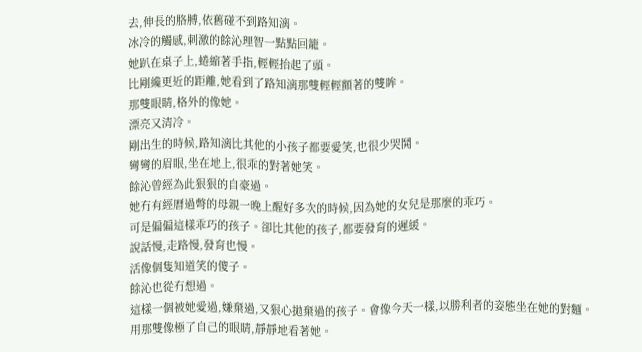去,伸長的胳膊,依舊碰不到路知漓。
冰冷的觸感,刺激的餘沁理智一點點回籠。
她趴在桌子上,蜷縮著手指,輕輕抬起了頭。
比剛纔更近的距離,她看到了路知漓那雙輕輕顫著的雙眸。
那雙眼睛,格外的像她。
漂亮又清冷。
剛出生的時候,路知漓比其他的小孩子都要愛笑,也很少哭鬨。
彎彎的眉眼,坐在地上,很乖的對著她笑。
餘沁曾經為此狠狠的自豪過。
她冇有經曆過彆的母親一晚上醒好多次的時候,因為她的女兒是那麼的乖巧。
可是偏偏這樣乖巧的孩子。卻比其他的孩子,都要發育的遲緩。
說話慢,走路慢,發育也慢。
活像個隻知道笑的傻子。
餘沁也從冇想過。
這樣一個被她愛過,嫌棄過,又狠心拋棄過的孩子。會像今天一樣,以勝利者的姿態坐在她的對麵。
用那雙像極了自己的眼睛,靜靜地看著她。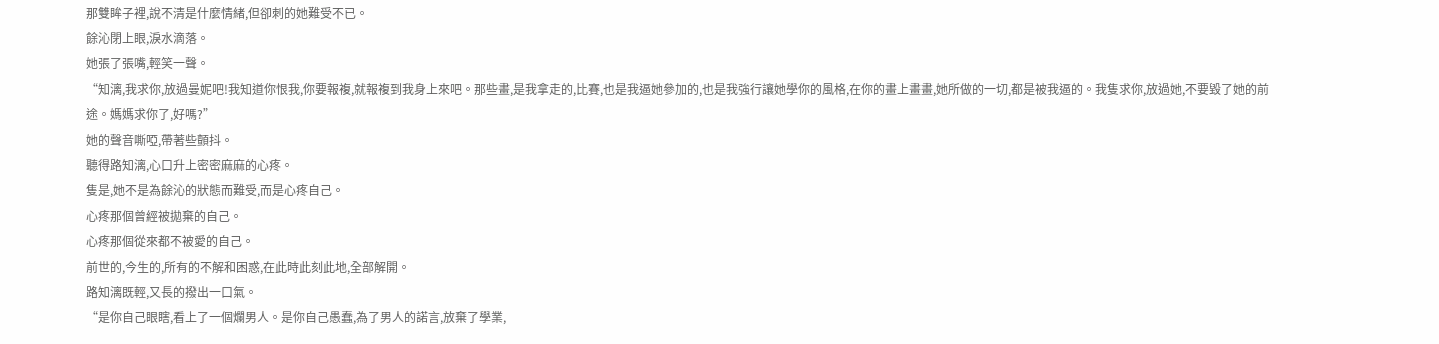那雙眸子裡,說不清是什麼情緒,但卻刺的她難受不已。
餘沁閉上眼,淚水滴落。
她張了張嘴,輕笑一聲。
“知漓,我求你,放過曼妮吧!我知道你恨我,你要報複,就報複到我身上來吧。那些畫,是我拿走的,比賽,也是我逼她參加的,也是我強行讓她學你的風格,在你的畫上畫畫,她所做的一切,都是被我逼的。我隻求你,放過她,不要毀了她的前途。媽媽求你了,好嗎?”
她的聲音嘶啞,帶著些顫抖。
聽得路知漓,心口升上密密麻麻的心疼。
隻是,她不是為餘沁的狀態而難受,而是心疼自己。
心疼那個曾經被拋棄的自己。
心疼那個從來都不被愛的自己。
前世的,今生的,所有的不解和困惑,在此時此刻此地,全部解開。
路知漓既輕,又長的撥出一口氣。
“是你自己眼瞎,看上了一個爛男人。是你自己愚蠢,為了男人的諾言,放棄了學業,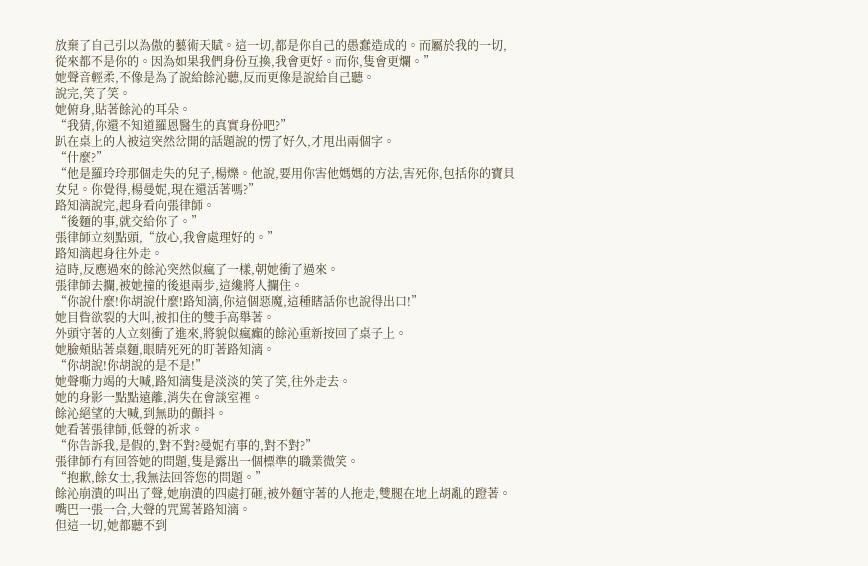放棄了自己引以為傲的藝術天賦。這一切,都是你自己的愚蠢造成的。而屬於我的一切,從來都不是你的。因為如果我們身份互換,我會更好。而你,隻會更爛。”
她聲音輕柔,不像是為了說給餘沁聽,反而更像是說給自己聽。
說完,笑了笑。
她俯身,貼著餘沁的耳朵。
“我猜,你還不知道羅恩醫生的真實身份吧?”
趴在桌上的人被這突然岔開的話題說的愣了好久,才甩出兩個字。
“什麼?”
“他是羅玲玲那個走失的兒子,楊爍。他說,要用你害他媽媽的方法,害死你,包括你的寶貝女兒。你覺得,楊曼妮,現在還活著嗎?”
路知漓說完,起身看向張律師。
“後麵的事,就交給你了。”
張律師立刻點頭,“放心,我會處理好的。”
路知漓起身往外走。
這時,反應過來的餘沁突然似瘋了一樣,朝她衝了過來。
張律師去攔,被她撞的後退兩步,這纔將人攔住。
“你說什麼!你胡說什麼!路知漓,你這個惡魔,這種瞎話你也說得出口!”
她目眥欲裂的大叫,被扣住的雙手高舉著。
外頭守著的人立刻衝了進來,將貌似瘋癲的餘沁重新按回了桌子上。
她臉頰貼著桌麵,眼睛死死的盯著路知漓。
“你胡說!你胡說的是不是!”
她聲嘶力竭的大喊,路知漓隻是淡淡的笑了笑,往外走去。
她的身影一點點遠離,消失在會談室裡。
餘沁絕望的大喊,到無助的顫抖。
她看著張律師,低聲的祈求。
“你告訴我,是假的,對不對?曼妮冇事的,對不對?”
張律師冇有回答她的問題,隻是露出一個標準的職業微笑。
“抱歉,餘女士,我無法回答您的問題。”
餘沁崩潰的叫出了聲,她崩潰的四處打砸,被外麵守著的人拖走,雙腿在地上胡亂的蹬著。
嘴巴一張一合,大聲的咒罵著路知漓。
但這一切,她都聽不到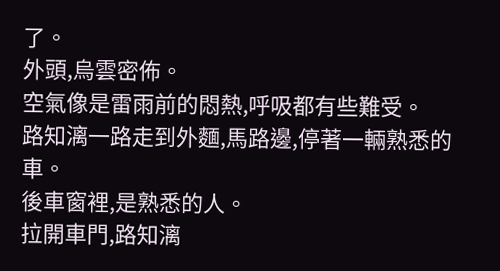了。
外頭,烏雲密佈。
空氣像是雷雨前的悶熱,呼吸都有些難受。
路知漓一路走到外麵,馬路邊,停著一輛熟悉的車。
後車窗裡,是熟悉的人。
拉開車門,路知漓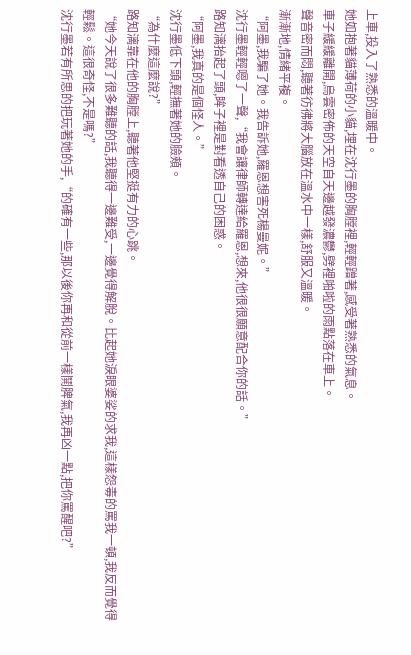上車,投入了熟悉的溫暖中。
她如抱著貓薄荷的小貓,埋在沈行墨的胸膛裡,輕輕蹭著,感受著熟悉的氣息。
車子緩緩離開,烏雲密佈的天空自天邊越發濃鬱,劈裡啪啦的雨點落在車上。
聲音密而悶,聽著彷彿將大腦放在溫水中一樣,舒服又溫暖。
漸漸地,情緒平複。
“阿墨,我騙了她。我告訴她,羅恩想害死楊曼妮。”
沈行墨輕輕嗯了一聲,“我會讓律師轉達給羅恩,想來,他很很願意配合你的話。”
路知漓抬起了頭,眸子裡是對看透自己的困惑。
“阿墨,我真的是個怪人。”
沈行墨低下頭,輕撫著她的臉頰。
“為什麼這麼說?”
路知漓靠在他的胸膛上,聽著他堅挺有力的心跳。
“她今天說了很多難聽的話,我聽得一邊難受,一邊覺得解脫。比起她淚眼婆娑的求我,這樣怨毒的罵我一頓,我反而覺得輕鬆。這很奇怪,不是嗎?”
沈行墨若有所思的把玩著她的手,“的確有一些,那以後你再和從前一樣鬨脾氣,我再凶一點,把你罵醒吧?”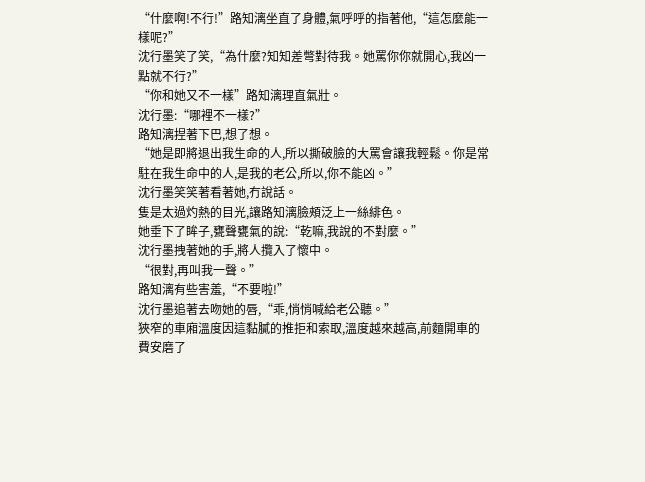“什麼啊!不行!”路知漓坐直了身體,氣呼呼的指著他,“這怎麼能一樣呢?”
沈行墨笑了笑,“為什麼?知知差彆對待我。她罵你你就開心,我凶一點就不行?”
“你和她又不一樣”路知漓理直氣壯。
沈行墨:“哪裡不一樣?”
路知漓捏著下巴,想了想。
“她是即將退出我生命的人,所以撕破臉的大罵會讓我輕鬆。你是常駐在我生命中的人,是我的老公,所以,你不能凶。”
沈行墨笑笑著看著她,冇說話。
隻是太過灼熱的目光,讓路知漓臉頰泛上一絲緋色。
她垂下了眸子,甕聲甕氣的說:“乾嘛,我說的不對麼。”
沈行墨拽著她的手,將人攬入了懷中。
“很對,再叫我一聲。”
路知漓有些害羞,“不要啦!”
沈行墨追著去吻她的唇,“乖,悄悄喊給老公聽。”
狹窄的車廂溫度因這黏膩的推拒和索取,溫度越來越高,前麵開車的費安磨了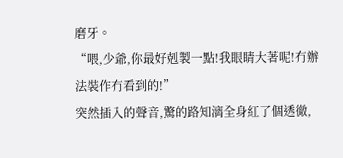磨牙。
“喂,少爺,你最好剋製一點!我眼睛大著呢!冇辦法裝作冇看到的!”
突然插入的聲音,驚的路知漓全身紅了個透徹,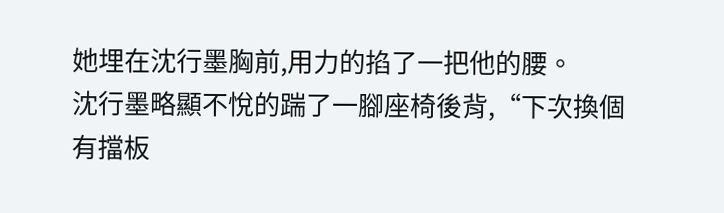她埋在沈行墨胸前,用力的掐了一把他的腰。
沈行墨略顯不悅的踹了一腳座椅後背,“下次換個有擋板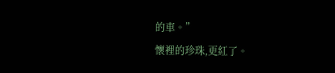的車。”
懷裡的珍珠,更紅了。